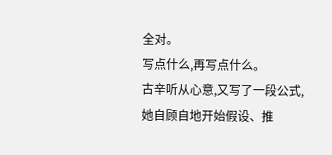全对。
写点什么,再写点什么。
古辛听从心意,又写了一段公式,她自顾自地开始假设、推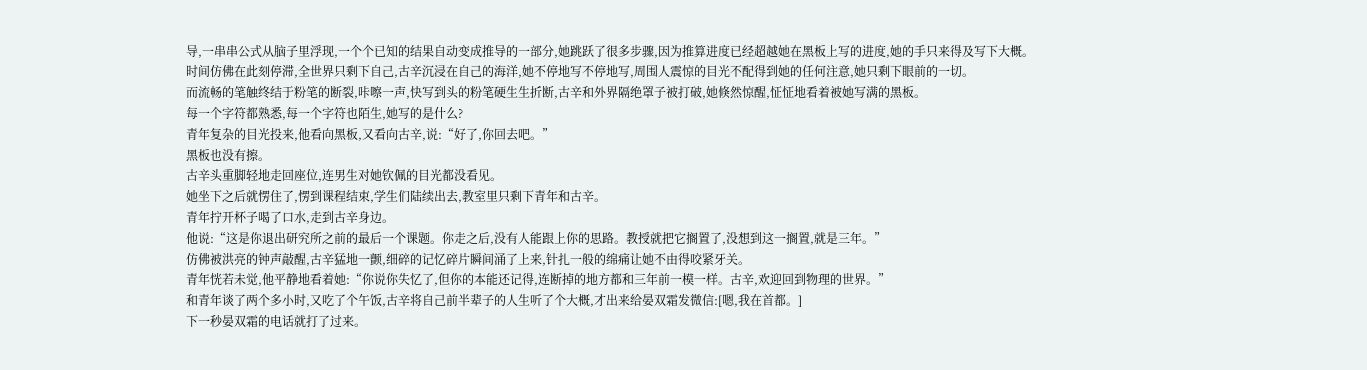导,一串串公式从脑子里浮现,一个个已知的结果自动变成推导的一部分,她跳跃了很多步骤,因为推算进度已经超越她在黑板上写的进度,她的手只来得及写下大概。
时间仿佛在此刻停滞,全世界只剩下自己,古辛沉浸在自己的海洋,她不停地写不停地写,周围人震惊的目光不配得到她的任何注意,她只剩下眼前的一切。
而流畅的笔触终结于粉笔的断裂,咔嚓一声,快写到头的粉笔硬生生折断,古辛和外界隔绝罩子被打破,她倏然惊醒,怔怔地看着被她写满的黑板。
每一个字符都熟悉,每一个字符也陌生,她写的是什么?
青年复杂的目光投来,他看向黑板,又看向古辛,说:“好了,你回去吧。”
黑板也没有擦。
古辛头重脚轻地走回座位,连男生对她钦佩的目光都没看见。
她坐下之后就愣住了,愣到课程结束,学生们陆续出去,教室里只剩下青年和古辛。
青年拧开杯子喝了口水,走到古辛身边。
他说:“这是你退出研究所之前的最后一个课题。你走之后,没有人能跟上你的思路。教授就把它搁置了,没想到这一搁置,就是三年。”
仿佛被洪亮的钟声敲醒,古辛猛地一颤,细碎的记忆碎片瞬间涌了上来,针扎一般的绵痛让她不由得咬紧牙关。
青年恍若未觉,他平静地看着她:“你说你失忆了,但你的本能还记得,连断掉的地方都和三年前一模一样。古辛,欢迎回到物理的世界。”
和青年谈了两个多小时,又吃了个午饭,古辛将自己前半辈子的人生听了个大概,才出来给晏双霜发微信:[嗯,我在首都。]
下一秒晏双霜的电话就打了过来。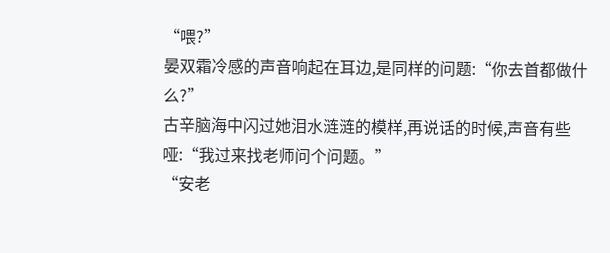“喂?”
晏双霜冷感的声音响起在耳边,是同样的问题:“你去首都做什么?”
古辛脑海中闪过她泪水涟涟的模样,再说话的时候,声音有些哑:“我过来找老师问个问题。”
“安老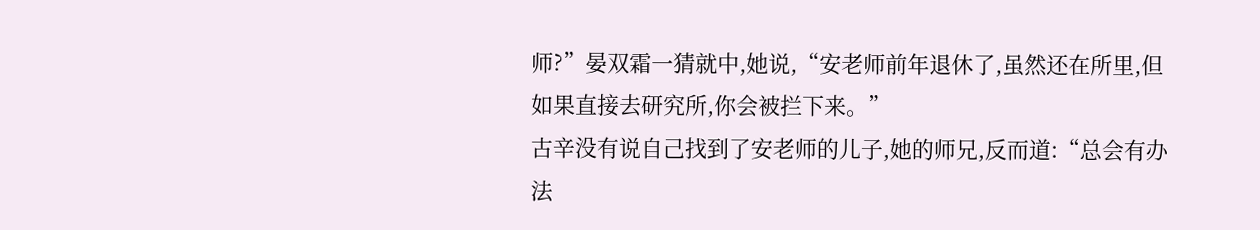师?”晏双霜一猜就中,她说,“安老师前年退休了,虽然还在所里,但如果直接去研究所,你会被拦下来。”
古辛没有说自己找到了安老师的儿子,她的师兄,反而道:“总会有办法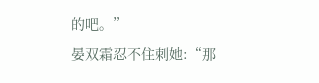的吧。”
晏双霜忍不住刺她:“那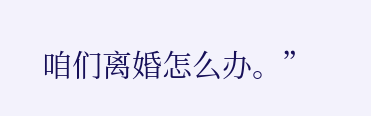咱们离婚怎么办。”